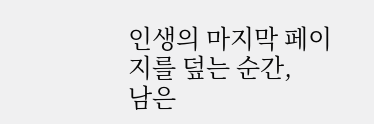인생의 마지막 페이지를 덮는 순간,
남은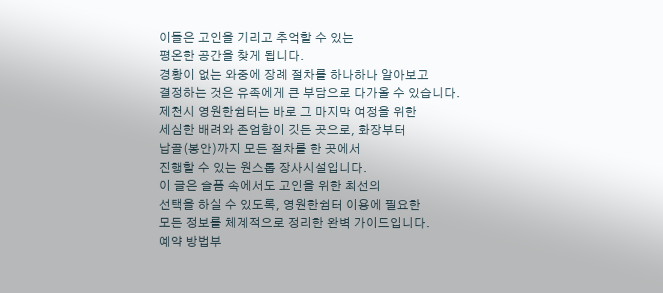이들은 고인을 기리고 추억할 수 있는
평온한 공간을 찾게 됩니다.
경황이 없는 와중에 장례 절차를 하나하나 알아보고
결정하는 것은 유족에게 큰 부담으로 다가올 수 있습니다.
제천시 영원한쉼터는 바로 그 마지막 여정을 위한
세심한 배려와 존엄함이 깃든 곳으로, 화장부터
납골(봉안)까지 모든 절차를 한 곳에서
진행할 수 있는 원스톱 장사시설입니다.
이 글은 슬픔 속에서도 고인을 위한 최선의
선택을 하실 수 있도록, 영원한쉼터 이용에 필요한
모든 정보를 체계적으로 정리한 완벽 가이드입니다.
예약 방법부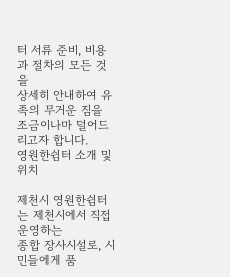터 서류 준비, 비용과 절차의 모든 것을
상세히 안내하여 유족의 무거운 짐을 조금이나마 덜어드리고자 합니다.
영원한쉼터 소개 및 위치

제천시 영원한쉼터는 제천시에서 직접 운영하는
종합 장사시설로, 시민들에게 품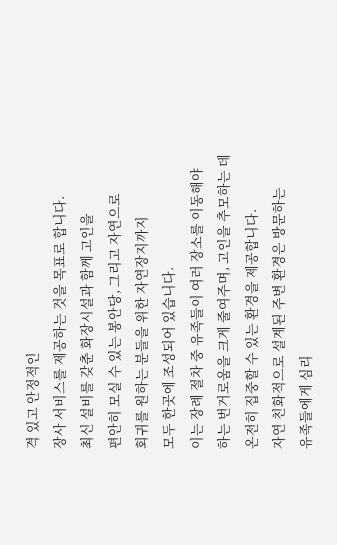격 있고 안정적인
장사 서비스를 제공하는 것을 목표로 합니다.
최신 설비를 갖춘 화장시설과 함께 고인을
편안히 모실 수 있는 봉안당, 그리고 자연으로
회귀를 원하는 분들을 위한 자연장지까지
모두 한곳에 조성되어 있습니다.
이는 장례 절차 중 유족들이 여러 장소를 이동해야
하는 번거로움을 크게 줄여주며, 고인을 추모하는 데
온전히 집중할 수 있는 환경을 제공합니다.
자연 친화적으로 설계된 주변 환경은 방문하는
유족들에게 심리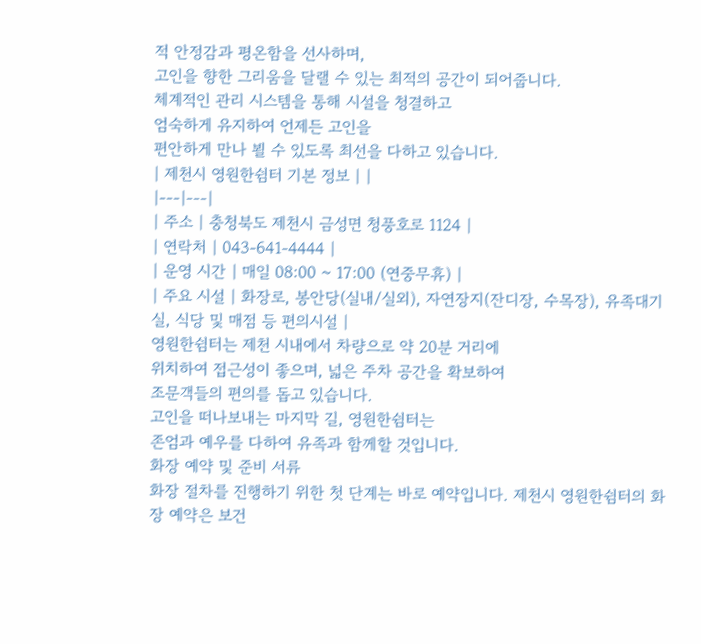적 안정감과 평온함을 선사하며,
고인을 향한 그리움을 달랠 수 있는 최적의 공간이 되어줍니다.
체계적인 관리 시스템을 통해 시설을 청결하고
엄숙하게 유지하여 언제든 고인을
편안하게 만나 뵐 수 있도록 최선을 다하고 있습니다.
| 제천시 영원한쉼터 기본 정보 | |
|---|---|
| 주소 | 충청북도 제천시 금성면 청풍호로 1124 |
| 연락처 | 043-641-4444 |
| 운영 시간 | 매일 08:00 ~ 17:00 (연중무휴) |
| 주요 시설 | 화장로, 봉안당(실내/실외), 자연장지(잔디장, 수목장), 유족대기실, 식당 및 매점 등 편의시설 |
영원한쉼터는 제천 시내에서 차량으로 약 20분 거리에
위치하여 접근성이 좋으며, 넓은 주차 공간을 확보하여
조문객들의 편의를 돕고 있습니다.
고인을 떠나보내는 마지막 길, 영원한쉼터는
존엄과 예우를 다하여 유족과 함께할 것입니다.
화장 예약 및 준비 서류
화장 절차를 진행하기 위한 첫 단계는 바로 예약입니다. 제천시 영원한쉼터의 화장 예약은 보건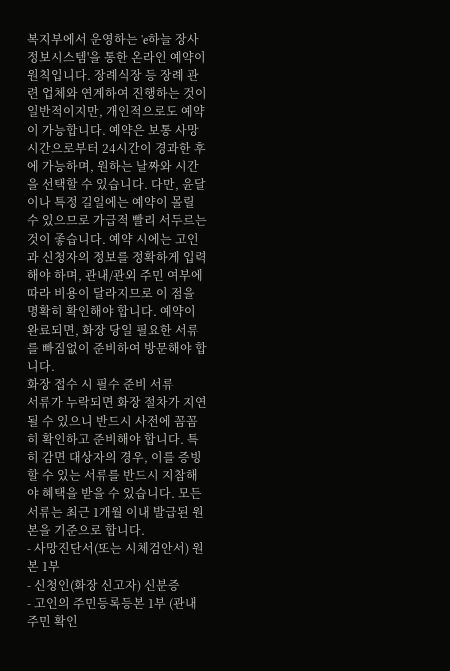복지부에서 운영하는 'e하늘 장사정보시스템'을 통한 온라인 예약이 원칙입니다. 장례식장 등 장례 관련 업체와 연계하여 진행하는 것이 일반적이지만, 개인적으로도 예약이 가능합니다. 예약은 보통 사망 시간으로부터 24시간이 경과한 후에 가능하며, 원하는 날짜와 시간을 선택할 수 있습니다. 다만, 윤달이나 특정 길일에는 예약이 몰릴 수 있으므로 가급적 빨리 서두르는 것이 좋습니다. 예약 시에는 고인과 신청자의 정보를 정확하게 입력해야 하며, 관내/관외 주민 여부에 따라 비용이 달라지므로 이 점을 명확히 확인해야 합니다. 예약이 완료되면, 화장 당일 필요한 서류를 빠짐없이 준비하여 방문해야 합니다.
화장 접수 시 필수 준비 서류
서류가 누락되면 화장 절차가 지연될 수 있으니 반드시 사전에 꼼꼼히 확인하고 준비해야 합니다. 특히 감면 대상자의 경우, 이를 증빙할 수 있는 서류를 반드시 지참해야 혜택을 받을 수 있습니다. 모든 서류는 최근 1개월 이내 발급된 원본을 기준으로 합니다.
- 사망진단서(또는 시체검안서) 원본 1부
- 신청인(화장 신고자) 신분증
- 고인의 주민등록등본 1부 (관내 주민 확인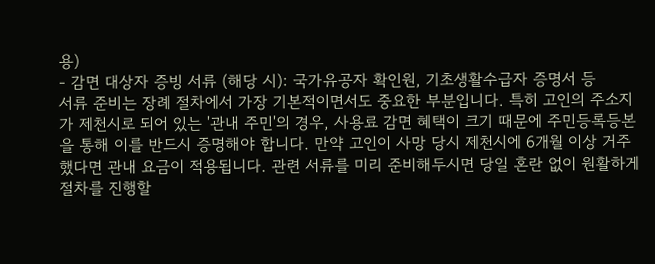용)
- 감면 대상자 증빙 서류 (해당 시): 국가유공자 확인원, 기초생활수급자 증명서 등
서류 준비는 장례 절차에서 가장 기본적이면서도 중요한 부분입니다. 특히 고인의 주소지가 제천시로 되어 있는 '관내 주민'의 경우, 사용료 감면 혜택이 크기 때문에 주민등록등본을 통해 이를 반드시 증명해야 합니다. 만약 고인이 사망 당시 제천시에 6개월 이상 거주했다면 관내 요금이 적용됩니다. 관련 서류를 미리 준비해두시면 당일 혼란 없이 원활하게 절차를 진행할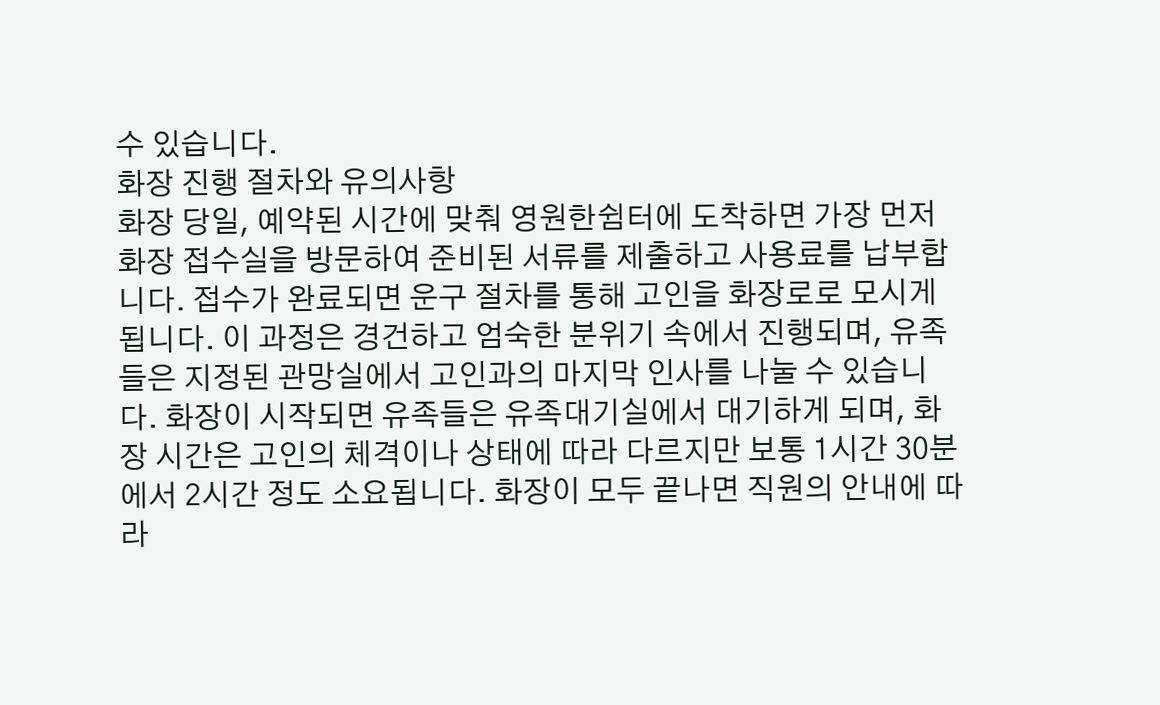수 있습니다.
화장 진행 절차와 유의사항
화장 당일, 예약된 시간에 맞춰 영원한쉼터에 도착하면 가장 먼저 화장 접수실을 방문하여 준비된 서류를 제출하고 사용료를 납부합니다. 접수가 완료되면 운구 절차를 통해 고인을 화장로로 모시게 됩니다. 이 과정은 경건하고 엄숙한 분위기 속에서 진행되며, 유족들은 지정된 관망실에서 고인과의 마지막 인사를 나눌 수 있습니다. 화장이 시작되면 유족들은 유족대기실에서 대기하게 되며, 화장 시간은 고인의 체격이나 상태에 따라 다르지만 보통 1시간 30분에서 2시간 정도 소요됩니다. 화장이 모두 끝나면 직원의 안내에 따라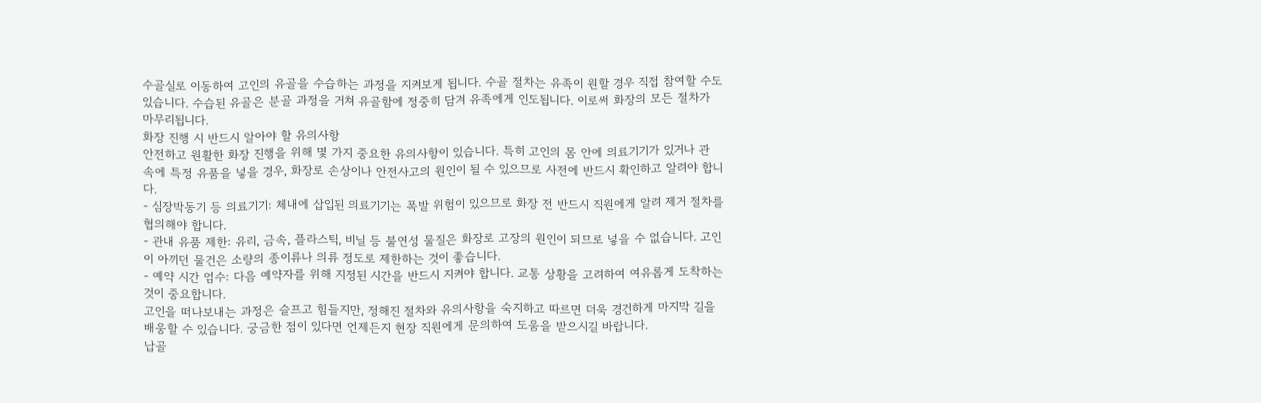수골실로 이동하여 고인의 유골을 수습하는 과정을 지켜보게 됩니다. 수골 절차는 유족이 원할 경우 직접 참여할 수도 있습니다. 수습된 유골은 분골 과정을 거쳐 유골함에 정중히 담겨 유족에게 인도됩니다. 이로써 화장의 모든 절차가 마무리됩니다.
화장 진행 시 반드시 알아야 할 유의사항
안전하고 원활한 화장 진행을 위해 몇 가지 중요한 유의사항이 있습니다. 특히 고인의 몸 안에 의료기기가 있거나 관 속에 특정 유품을 넣을 경우, 화장로 손상이나 안전사고의 원인이 될 수 있으므로 사전에 반드시 확인하고 알려야 합니다.
- 심장박동기 등 의료기기: 체내에 삽입된 의료기기는 폭발 위험이 있으므로 화장 전 반드시 직원에게 알려 제거 절차를 협의해야 합니다.
- 관내 유품 제한: 유리, 금속, 플라스틱, 비닐 등 불연성 물질은 화장로 고장의 원인이 되므로 넣을 수 없습니다. 고인이 아끼던 물건은 소량의 종이류나 의류 정도로 제한하는 것이 좋습니다.
- 예약 시간 엄수: 다음 예약자를 위해 지정된 시간을 반드시 지켜야 합니다. 교통 상황을 고려하여 여유롭게 도착하는 것이 중요합니다.
고인을 떠나보내는 과정은 슬프고 힘들지만, 정해진 절차와 유의사항을 숙지하고 따르면 더욱 경건하게 마지막 길을 배웅할 수 있습니다. 궁금한 점이 있다면 언제든지 현장 직원에게 문의하여 도움을 받으시길 바랍니다.
납골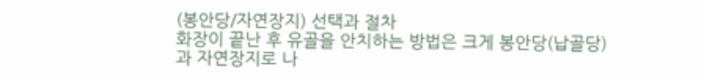(봉안당/자연장지) 선택과 절차
화장이 끝난 후 유골을 안치하는 방법은 크게 봉안당(납골당)과 자연장지로 나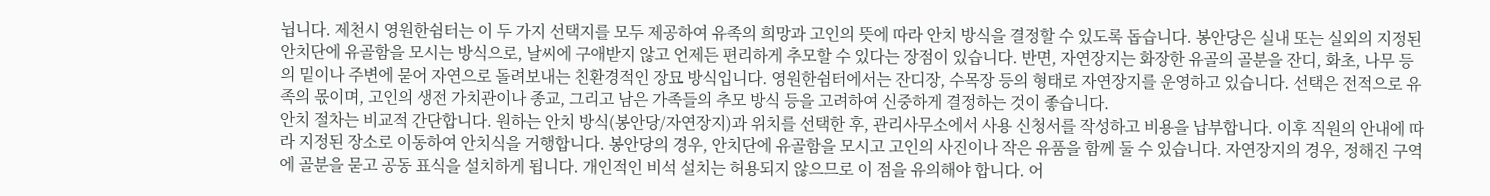뉩니다. 제천시 영원한쉼터는 이 두 가지 선택지를 모두 제공하여 유족의 희망과 고인의 뜻에 따라 안치 방식을 결정할 수 있도록 돕습니다. 봉안당은 실내 또는 실외의 지정된 안치단에 유골함을 모시는 방식으로, 날씨에 구애받지 않고 언제든 편리하게 추모할 수 있다는 장점이 있습니다. 반면, 자연장지는 화장한 유골의 골분을 잔디, 화초, 나무 등의 밑이나 주변에 묻어 자연으로 돌려보내는 친환경적인 장묘 방식입니다. 영원한쉼터에서는 잔디장, 수목장 등의 형태로 자연장지를 운영하고 있습니다. 선택은 전적으로 유족의 몫이며, 고인의 생전 가치관이나 종교, 그리고 남은 가족들의 추모 방식 등을 고려하여 신중하게 결정하는 것이 좋습니다.
안치 절차는 비교적 간단합니다. 원하는 안치 방식(봉안당/자연장지)과 위치를 선택한 후, 관리사무소에서 사용 신청서를 작성하고 비용을 납부합니다. 이후 직원의 안내에 따라 지정된 장소로 이동하여 안치식을 거행합니다. 봉안당의 경우, 안치단에 유골함을 모시고 고인의 사진이나 작은 유품을 함께 둘 수 있습니다. 자연장지의 경우, 정해진 구역에 골분을 묻고 공동 표식을 설치하게 됩니다. 개인적인 비석 설치는 허용되지 않으므로 이 점을 유의해야 합니다. 어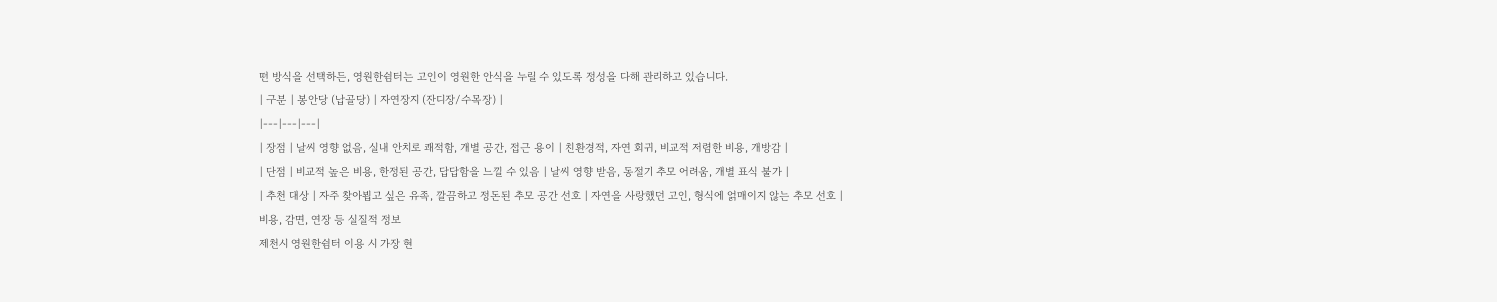떤 방식을 선택하든, 영원한쉼터는 고인이 영원한 안식을 누릴 수 있도록 정성을 다해 관리하고 있습니다.
| 구분 | 봉안당 (납골당) | 자연장지 (잔디장/수목장) |
|---|---|---|
| 장점 | 날씨 영향 없음, 실내 안치로 쾌적함, 개별 공간, 접근 용이 | 친환경적, 자연 회귀, 비교적 저렴한 비용, 개방감 |
| 단점 | 비교적 높은 비용, 한정된 공간, 답답함을 느낄 수 있음 | 날씨 영향 받음, 동절기 추모 어려움, 개별 표식 불가 |
| 추천 대상 | 자주 찾아뵙고 싶은 유족, 깔끔하고 정돈된 추모 공간 선호 | 자연을 사랑했던 고인, 형식에 얽매이지 않는 추모 선호 |
비용, 감면, 연장 등 실질적 정보
제천시 영원한쉼터 이용 시 가장 현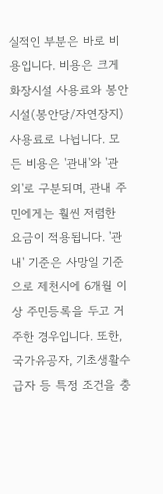실적인 부분은 바로 비용입니다. 비용은 크게 화장시설 사용료와 봉안시설(봉안당/자연장지) 사용료로 나뉩니다. 모든 비용은 '관내'와 '관외'로 구분되며, 관내 주민에게는 훨씬 저렴한 요금이 적용됩니다. '관내' 기준은 사망일 기준으로 제천시에 6개월 이상 주민등록을 두고 거주한 경우입니다. 또한, 국가유공자, 기초생활수급자 등 특정 조건을 충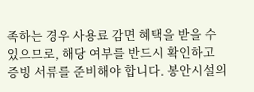족하는 경우 사용료 감면 혜택을 받을 수 있으므로, 해당 여부를 반드시 확인하고 증빙 서류를 준비해야 합니다. 봉안시설의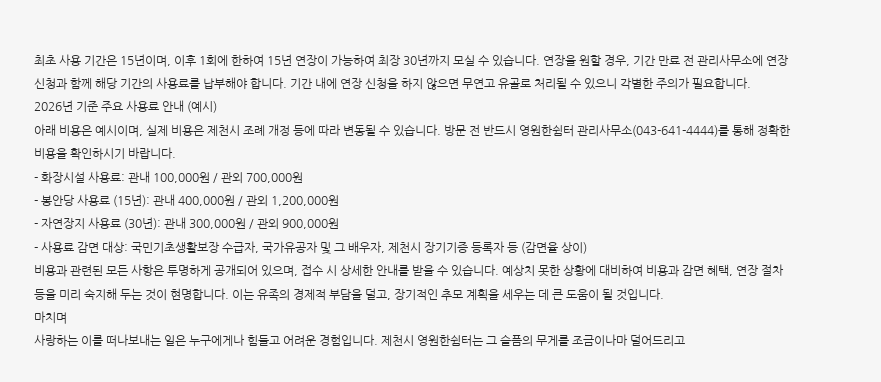최초 사용 기간은 15년이며, 이후 1회에 한하여 15년 연장이 가능하여 최장 30년까지 모실 수 있습니다. 연장을 원할 경우, 기간 만료 전 관리사무소에 연장 신청과 함께 해당 기간의 사용료를 납부해야 합니다. 기간 내에 연장 신청을 하지 않으면 무연고 유골로 처리될 수 있으니 각별한 주의가 필요합니다.
2026년 기준 주요 사용료 안내 (예시)
아래 비용은 예시이며, 실제 비용은 제천시 조례 개정 등에 따라 변동될 수 있습니다. 방문 전 반드시 영원한쉼터 관리사무소(043-641-4444)를 통해 정확한 비용을 확인하시기 바랍니다.
- 화장시설 사용료: 관내 100,000원 / 관외 700,000원
- 봉안당 사용료 (15년): 관내 400,000원 / 관외 1,200,000원
- 자연장지 사용료 (30년): 관내 300,000원 / 관외 900,000원
- 사용료 감면 대상: 국민기초생활보장 수급자, 국가유공자 및 그 배우자, 제천시 장기기증 등록자 등 (감면율 상이)
비용과 관련된 모든 사항은 투명하게 공개되어 있으며, 접수 시 상세한 안내를 받을 수 있습니다. 예상치 못한 상황에 대비하여 비용과 감면 혜택, 연장 절차 등을 미리 숙지해 두는 것이 현명합니다. 이는 유족의 경제적 부담을 덜고, 장기적인 추모 계획을 세우는 데 큰 도움이 될 것입니다.
마치며
사랑하는 이를 떠나보내는 일은 누구에게나 힘들고 어려운 경험입니다. 제천시 영원한쉼터는 그 슬픔의 무게를 조금이나마 덜어드리고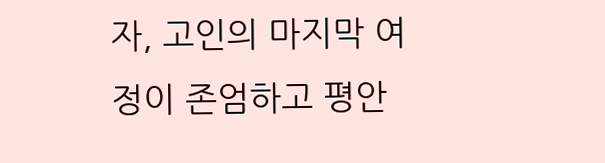자, 고인의 마지막 여정이 존엄하고 평안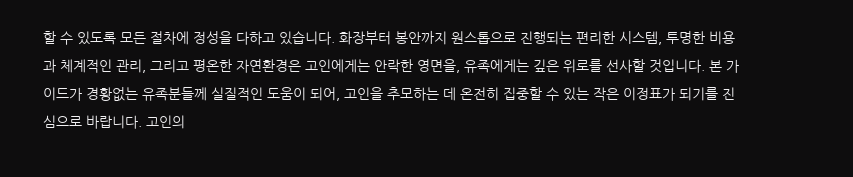할 수 있도록 모든 절차에 정성을 다하고 있습니다. 화장부터 봉안까지 원스톱으로 진행되는 편리한 시스템, 투명한 비용과 체계적인 관리, 그리고 평온한 자연환경은 고인에게는 안락한 영면을, 유족에게는 깊은 위로를 선사할 것입니다. 본 가이드가 경황없는 유족분들께 실질적인 도움이 되어, 고인을 추모하는 데 온전히 집중할 수 있는 작은 이정표가 되기를 진심으로 바랍니다. 고인의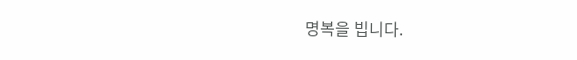명복을 빕니다.